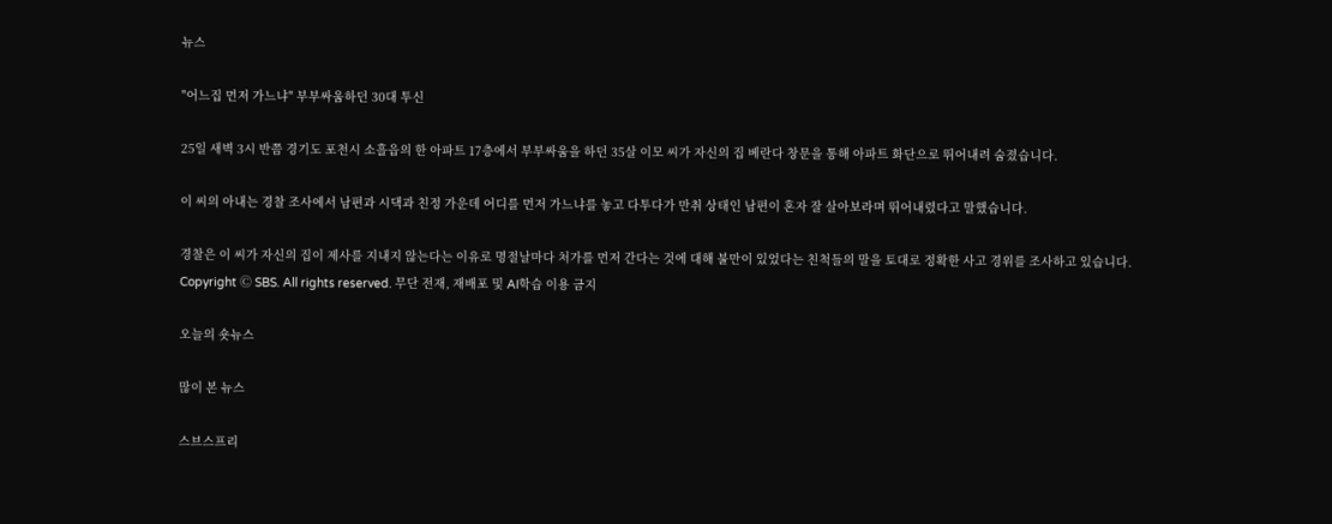뉴스

"어느집 먼저 가느냐" 부부싸움하던 30대 투신

25일 새벽 3시 반쯤 경기도 포천시 소흘읍의 한 아파트 17층에서 부부싸움을 하던 35살 이모 씨가 자신의 집 베란다 창문을 통해 아파트 화단으로 뛰어내려 숨졌습니다.

이 씨의 아내는 경찰 조사에서 남편과 시댁과 친정 가운데 어디를 먼저 가느냐를 놓고 다투다가 만취 상태인 남편이 혼자 잘 살아보라며 뛰어내렸다고 말했습니다.

경찰은 이 씨가 자신의 집이 제사를 지내지 않는다는 이유로 명절날마다 처가를 먼저 간다는 것에 대해 불만이 있었다는 친척들의 말을 토대로 정확한 사고 경위를 조사하고 있습니다.
Copyright Ⓒ SBS. All rights reserved. 무단 전재, 재배포 및 AI학습 이용 금지

오늘의 숏뉴스

많이 본 뉴스

스브스프리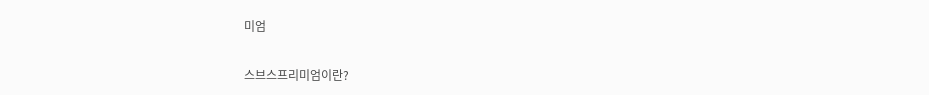미엄

스브스프리미엄이란?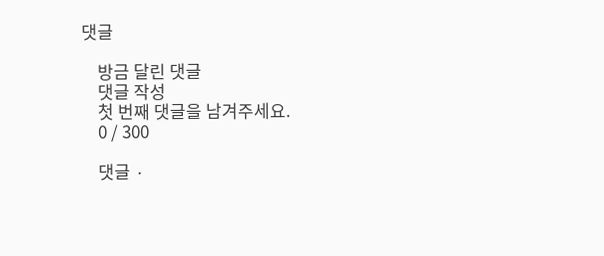댓글

    방금 달린 댓글
    댓글 작성
    첫 번째 댓글을 남겨주세요.
    0 / 300

    댓글 ∙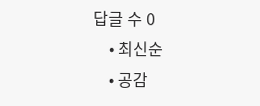답글 수 0
    • 최신순
    • 공감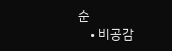순
    • 비공감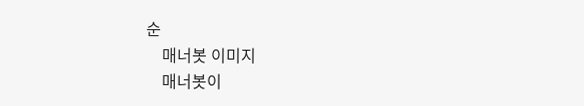순
    매너봇 이미지
    매너봇이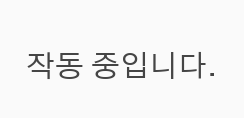작동 중입니다.